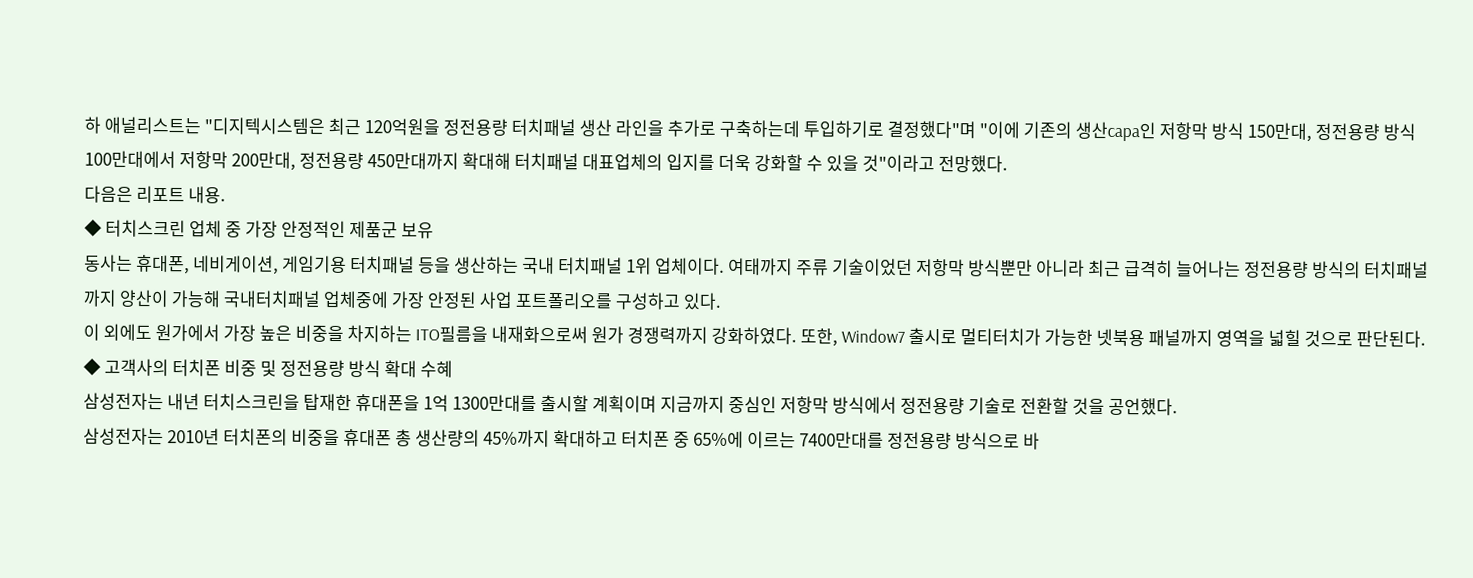하 애널리스트는 "디지텍시스템은 최근 120억원을 정전용량 터치패널 생산 라인을 추가로 구축하는데 투입하기로 결정했다"며 "이에 기존의 생산capa인 저항막 방식 150만대, 정전용량 방식 100만대에서 저항막 200만대, 정전용량 450만대까지 확대해 터치패널 대표업체의 입지를 더욱 강화할 수 있을 것"이라고 전망했다.
다음은 리포트 내용.
◆ 터치스크린 업체 중 가장 안정적인 제품군 보유
동사는 휴대폰, 네비게이션, 게임기용 터치패널 등을 생산하는 국내 터치패널 1위 업체이다. 여태까지 주류 기술이었던 저항막 방식뿐만 아니라 최근 급격히 늘어나는 정전용량 방식의 터치패널까지 양산이 가능해 국내터치패널 업체중에 가장 안정된 사업 포트폴리오를 구성하고 있다.
이 외에도 원가에서 가장 높은 비중을 차지하는 ITO필름을 내재화으로써 원가 경쟁력까지 강화하였다. 또한, Window7 출시로 멀티터치가 가능한 넷북용 패널까지 영역을 넓힐 것으로 판단된다.
◆ 고객사의 터치폰 비중 및 정전용량 방식 확대 수혜
삼성전자는 내년 터치스크린을 탑재한 휴대폰을 1억 1300만대를 출시할 계획이며 지금까지 중심인 저항막 방식에서 정전용량 기술로 전환할 것을 공언했다.
삼성전자는 2010년 터치폰의 비중을 휴대폰 총 생산량의 45%까지 확대하고 터치폰 중 65%에 이르는 7400만대를 정전용량 방식으로 바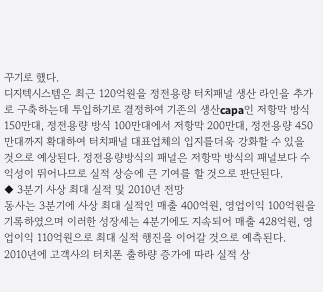꾸기로 했다.
디지텍시스템은 최근 120억원을 정전용량 터치패널 생산 라인을 추가로 구축하는데 투입하기로 결정하여 기존의 생산capa인 저항막 방식 150만대, 정전용량 방식 100만대에서 저항막 200만대, 정전용량 450만대까지 확대하여 터치패널 대표업체의 입지를더욱 강화할 수 있을 것으로 예상된다. 정전용량방식의 패널은 저항막 방식의 패널보다 수익성이 뛰어나므로 실적 상승에 큰 기여를 할 것으로 판단된다.
◆ 3분기 사상 최대 실적 및 2010년 전망
동사는 3분기에 사상 최대 실적인 매출 400억원, 영업이익 100억원을 기록하였으며 이러한 성장세는 4분기에도 지속되어 매출 428억원, 영업이익 110억원으로 최대 실적 행진을 이어갈 것으로 예측된다.
2010년에 고객사의 터치폰 출하량 증가에 따라 실적 상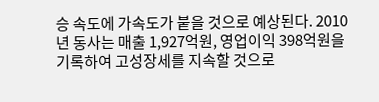승 속도에 가속도가 붙을 것으로 예상된다. 2010년 동사는 매출 1,927억원, 영업이익 398억원을 기록하여 고성장세를 지속할 것으로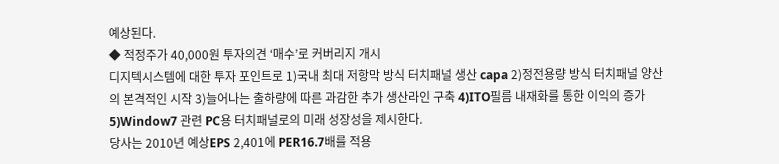예상된다.
◆ 적정주가 40,000원 투자의견 ‘매수’로 커버리지 개시
디지텍시스템에 대한 투자 포인트로 1)국내 최대 저항막 방식 터치패널 생산 capa 2)정전용량 방식 터치패널 양산의 본격적인 시작 3)늘어나는 출하량에 따른 과감한 추가 생산라인 구축 4)ITO필름 내재화를 통한 이익의 증가 5)Window7 관련 PC용 터치패널로의 미래 성장성을 제시한다.
당사는 2010년 예상EPS 2,401에 PER16.7배를 적용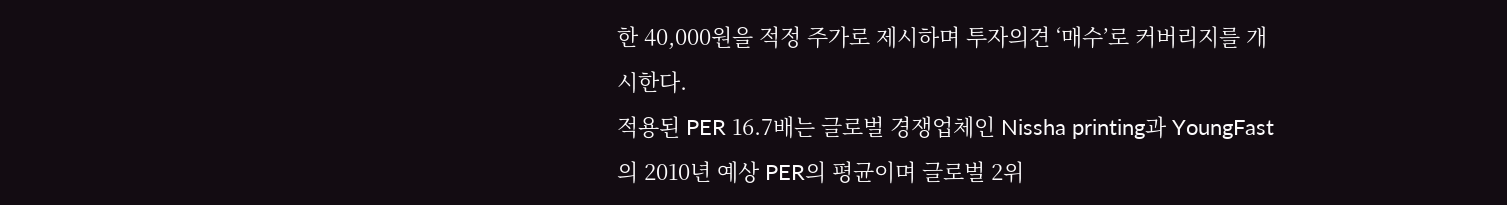한 40,000원을 적정 주가로 제시하며 투자의견 ‘매수’로 커버리지를 개시한다.
적용된 PER 16.7배는 글로벌 경쟁업체인 Nissha printing과 YoungFast의 2010년 예상 PER의 평균이며 글로벌 2위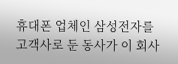휴대폰 업체인 삼성전자를 고객사로 둔 동사가 이 회사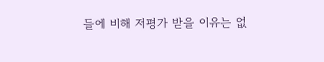들에 비해 저평가 받을 이유는 없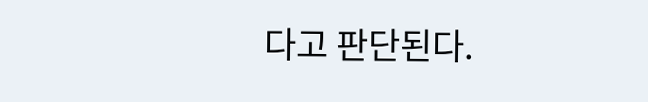다고 판단된다.